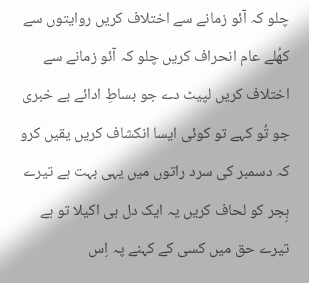چلو کہ آئو زمانے سے اختلاف کریں روایتوں سے کھُلے عام انحراف کریں چلو کہ آئو زمانے سے اختلاف کریں لپیٹ دے جو بساطِ ادائے بے خبری جو تُو کہے تو کوئی ایسا انکشاف کریں یقیں کرو کہ دسمبر کی سرد راتوں میں یہی بہت ہے تیرے ہِجر کو لحاف کریں یہ ایک دل ہی اکیلا تو ہے تیرے حق میں کسی کے کہنے پہ اِس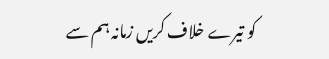کو تیرے خلاف کریں زمانہ ہم سے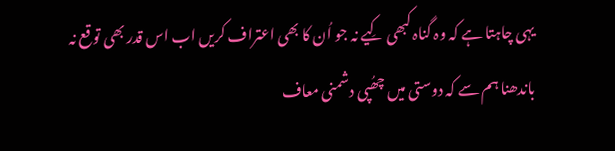یہی چاہتا ہے کہ وہ گناہ کبھی کِیے نہ جو اُن کا بھی اعتراف کریں اب اس قدر بھی توقع نہ باندھنا ہم سے کہ دوستی میں چھُپی دشمنی معاف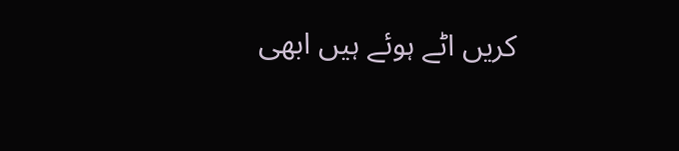کریں اٹے ہوئے ہیں ابھی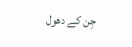جِن کے دھول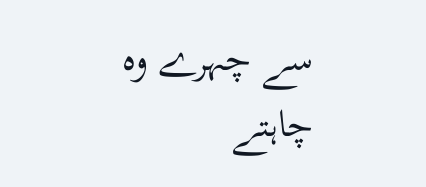سے چہرے وہ چاہتے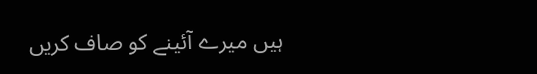ہیں میرے آئینے کو صاف کریں